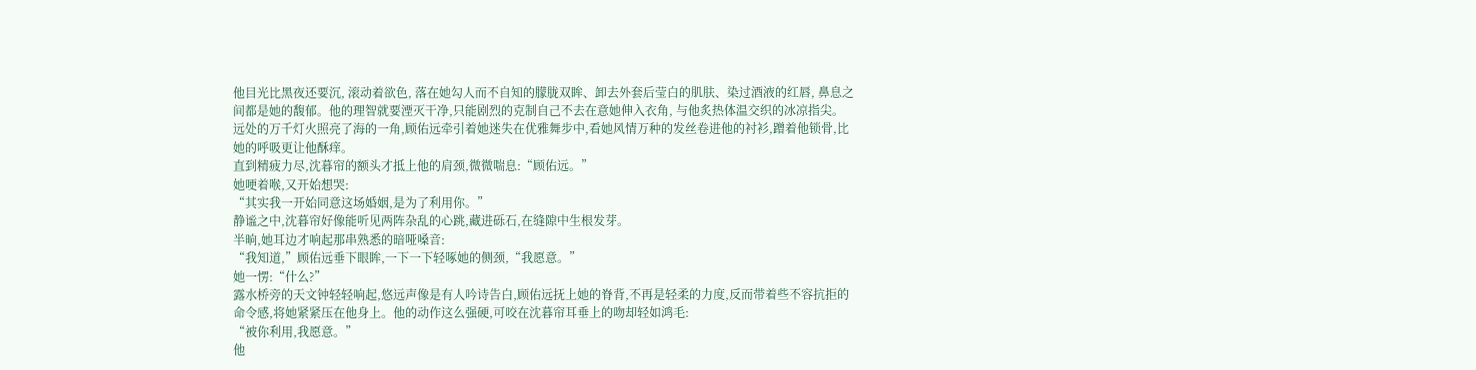他目光比黑夜还要沉, 滚动着欲色, 落在她勾人而不自知的朦胧双眸、卸去外套后莹白的肌肤、染过酒液的红唇, 鼻息之间都是她的馥郁。他的理智就要湮灭干净,只能剧烈的克制自己不去在意她伸入衣角, 与他炙热体温交织的冰凉指尖。
远处的万千灯火照亮了海的一角,顾佑远牵引着她迷失在优雅舞步中,看她风情万种的发丝卷进他的衬衫,蹭着他锁骨,比她的呼吸更让他酥痒。
直到精疲力尽,沈暮帘的额头才抵上他的肩颈,微微喘息:“顾佑远。”
她哽着喉,又开始想哭:
“其实我一开始同意这场婚姻,是为了利用你。”
静谧之中,沈暮帘好像能听见两阵杂乱的心跳,藏进砾石,在缝隙中生根发芽。
半晌,她耳边才响起那串熟悉的暗哑嗓音:
“我知道,”顾佑远垂下眼眸,一下一下轻啄她的侧颈,“我愿意。”
她一愣:“什么?”
露水桥旁的天文钟轻轻响起,悠远声像是有人吟诗告白,顾佑远抚上她的脊背,不再是轻柔的力度,反而带着些不容抗拒的命令感,将她紧紧压在他身上。他的动作这么强硬,可咬在沈暮帘耳垂上的吻却轻如鸿毛:
“被你利用,我愿意。”
他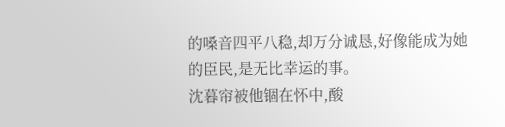的嗓音四平八稳,却万分诚恳,好像能成为她的臣民,是无比幸运的事。
沈暮帘被他锢在怀中,酸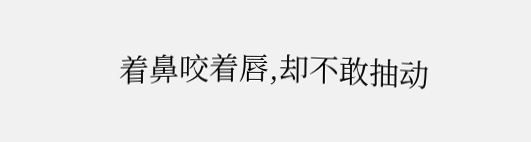着鼻咬着唇,却不敢抽动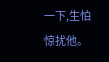一下,生怕惊扰他。